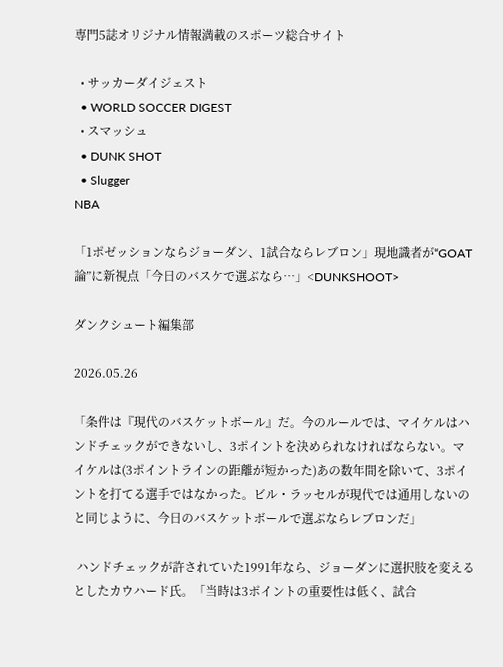専門5誌オリジナル情報満載のスポーツ総合サイト

  • サッカーダイジェスト
  • WORLD SOCCER DIGEST
  • スマッシュ
  • DUNK SHOT
  • Slugger
NBA

「1ポゼッションならジョーダン、1試合ならレブロン」現地識者が“GOAT論”に新視点「今日のバスケで選ぶなら…」<DUNKSHOOT>

ダンクシュート編集部

2026.05.26

「条件は『現代のバスケットボール』だ。今のルールでは、マイケルはハンドチェックができないし、3ポイントを決められなければならない。マイケルは(3ポイントラインの距離が短かった)あの数年間を除いて、3ポイントを打てる選手ではなかった。ビル・ラッセルが現代では通用しないのと同じように、今日のバスケットボールで選ぶならレブロンだ」

 ハンドチェックが許されていた1991年なら、ジョーダンに選択肢を変えるとしたカウハード氏。「当時は3ポイントの重要性は低く、試合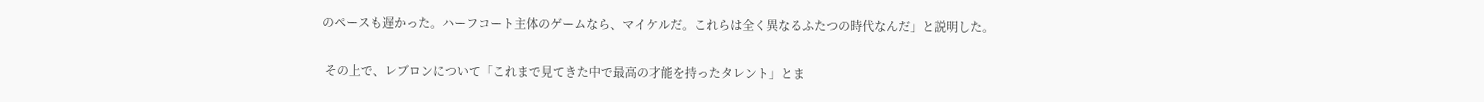のペースも遅かった。ハーフコート主体のゲームなら、マイケルだ。これらは全く異なるふたつの時代なんだ」と説明した。

 その上で、レブロンについて「これまで見てきた中で最高の才能を持ったタレント」とま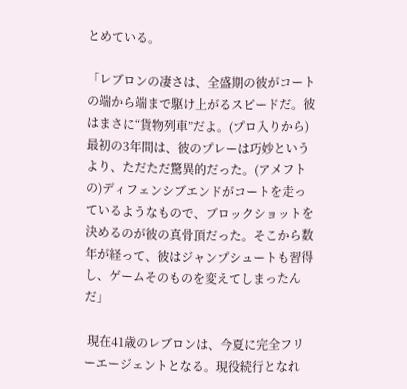とめている。

「レブロンの凄さは、全盛期の彼がコートの端から端まで駆け上がるスピードだ。彼はまさに“貨物列車”だよ。(プロ入りから)最初の3年間は、彼のプレーは巧妙というより、ただただ驚異的だった。(アメフトの)ディフェンシブエンドがコートを走っているようなもので、ブロックショットを決めるのが彼の真骨頂だった。そこから数年が経って、彼はジャンプシュートも習得し、ゲームそのものを変えてしまったんだ」

 現在41歳のレブロンは、今夏に完全フリーエージェントとなる。現役続行となれ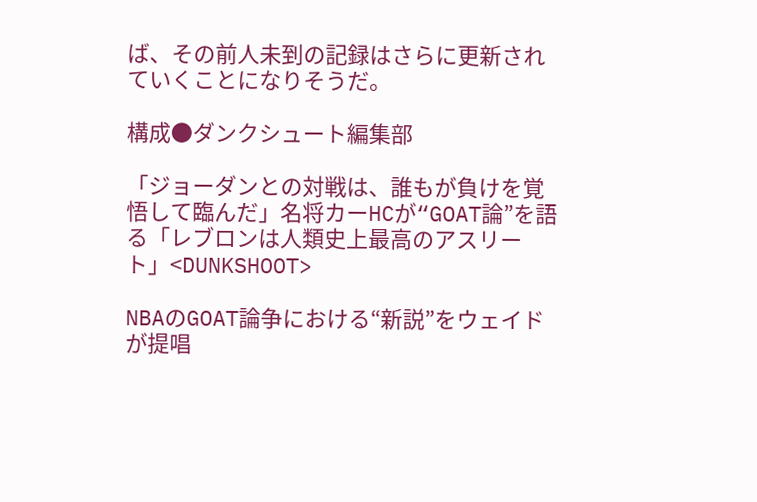ば、その前人未到の記録はさらに更新されていくことになりそうだ。

構成●ダンクシュート編集部

「ジョーダンとの対戦は、誰もが負けを覚悟して臨んだ」名将カーHCが“GOAT論”を語る「レブロンは人類史上最高のアスリート」<DUNKSHOOT>

NBAのGOAT論争における“新説”をウェイドが提唱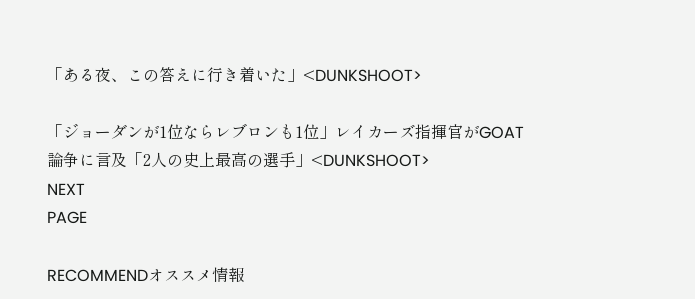「ある夜、この答えに行き着いた」<DUNKSHOOT>

「ジョーダンが1位ならレブロンも1位」レイカーズ指揮官がGOAT論争に言及「2人の史上最高の選手」<DUNKSHOOT>
NEXT
PAGE

RECOMMENDオススメ情報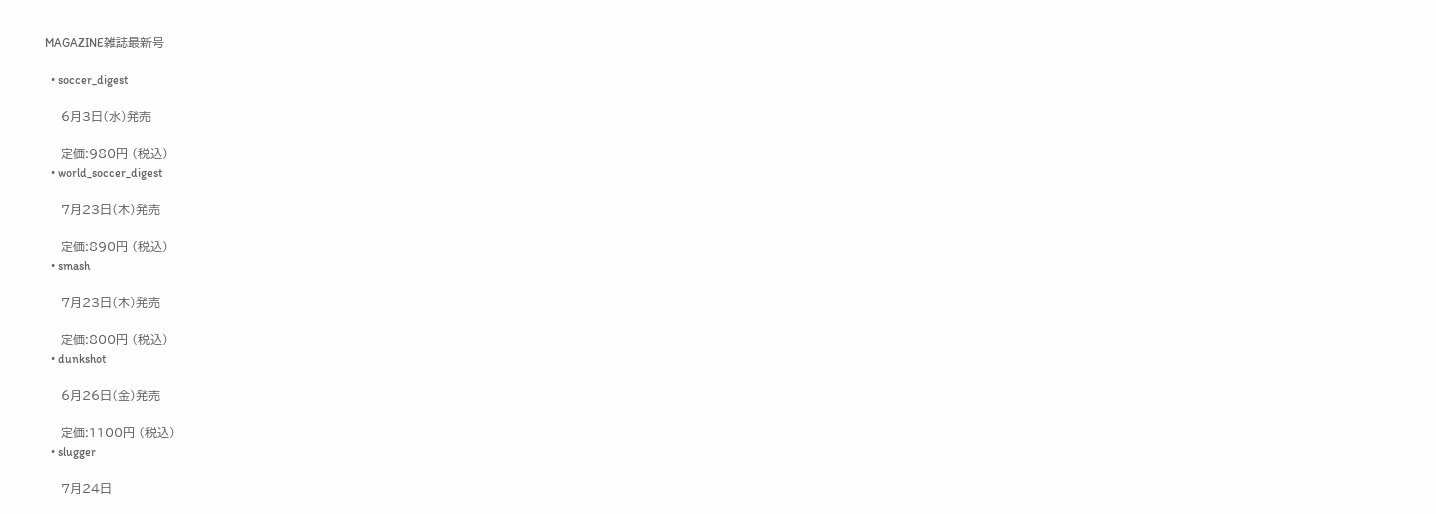MAGAZINE雑誌最新号

  • soccer_digest

    6月3日(水)発売

    定価:980円 (税込)
  • world_soccer_digest

    7月23日(木)発売

    定価:890円 (税込)
  • smash

    7月23日(木)発売

    定価:800円 (税込)
  • dunkshot

    6月26日(金)発売

    定価:1100円 (税込)
  • slugger

    7月24日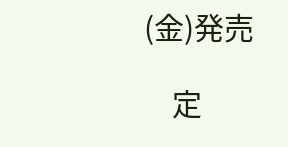(金)発売

    定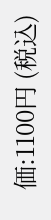価:1100円 (税込)